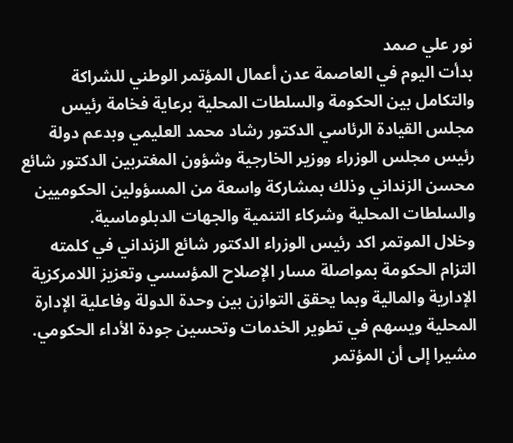نور علي صمد
بدأت اليوم في العاصمة عدن أعمال المؤتمر الوطني للشراكة والتكامل بين الحكومة والسلطات المحلية برعاية فخامة رئيس مجلس القيادة الرئاسي الدكتور رشاد محمد العليمي وبدعم دولة رئيس مجلس الوزراء ووزير الخارجية وشؤون المغتربين الدكتور شائع محسن الزنداني وذلك بمشاركة واسعة من المسؤولين الحكوميين والسلطات المحلية وشركاء التنمية والجهات الدبلوماسية.
وخلال الموتمر اكد رئيس الوزراء الدكتور شائع الزنداني في كلمته التزام الحكومة بمواصلة مسار الإصلاح المؤسسي وتعزيز اللامركزية الإدارية والمالية وبما يحقق التوازن بين وحدة الدولة وفاعلية الإدارة المحلية ويسهم في تطوير الخدمات وتحسين جودة الأداء الحكومي.
مشيرا إلى أن المؤتمر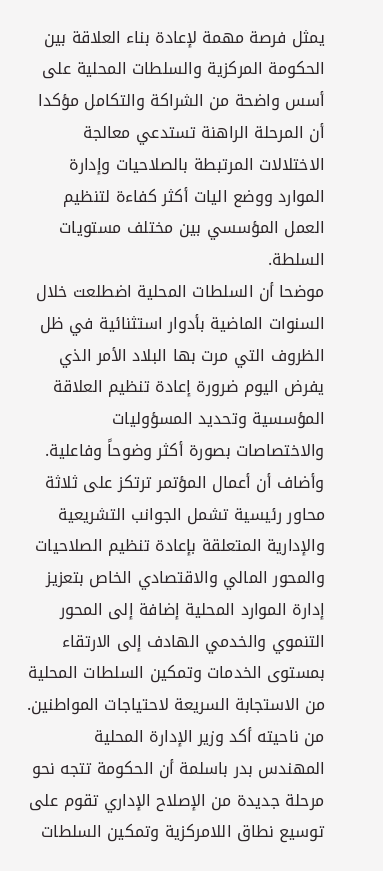يمثل فرصة مهمة لإعادة بناء العلاقة بين الحكومة المركزية والسلطات المحلية على أسس واضحة من الشراكة والتكامل مؤكدا أن المرحلة الراهنة تستدعي معالجة الاختلالات المرتبطة بالصلاحيات وإدارة الموارد ووضع اليات أكثر كفاءة لتنظيم العمل المؤسسي بين مختلف مستويات السلطة.
موضحا أن السلطات المحلية اضطلعت خلال السنوات الماضية بأدوار استثنائية في ظل الظروف التي مرت بها البلاد الأمر الذي يفرض اليوم ضرورة إعادة تنظيم العلاقة المؤسسية وتحديد المسؤوليات والاختصاصات بصورة أكثر وضوحاً وفاعلية.
وأضاف أن أعمال المؤتمر ترتكز على ثلاثة محاور رئيسية تشمل الجوانب التشريعية والإدارية المتعلقة بإعادة تنظيم الصلاحيات والمحور المالي والاقتصادي الخاص بتعزيز إدارة الموارد المحلية إضافة إلى المحور التنموي والخدمي الهادف إلى الارتقاء بمستوى الخدمات وتمكين السلطات المحلية من الاستجابة السريعة لاحتياجات المواطنين.
من ناحيته أكد وزير الإدارة المحلية المهندس بدر باسلمة أن الحكومة تتجه نحو مرحلة جديدة من الإصلاح الإداري تقوم على توسيع نطاق اللامركزية وتمكين السلطات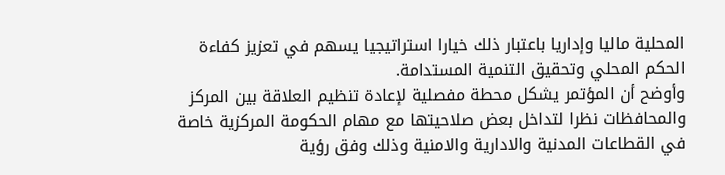المحلية ماليا وإداريا باعتبار ذلك خيارا استراتيجيا يسهم في تعزيز كفاءة الحكم المحلي وتحقيق التنمية المستدامة.
وأوضح أن المؤتمر يشكل محطة مفصلية لإعادة تنظيم العلاقة بين المركز والمحافظات نظرا لتداخل بعض صلاحيتها مع مهام الحكومة المركزية خاصة في القطاعات المدنية والادارية والامنية وذلك وفق رؤية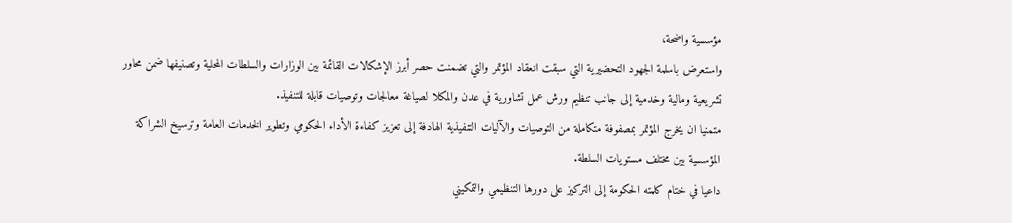مؤسسية واضحة،
واستعرض باسلمة الجهود التحضيرية التي سبقت انعقاد المؤتمر والتي تضمنت حصر أبرز الإشكالات القائمة بين الوزارات والسلطات المحلية وتصنيفها ضمن محاور تشريعية ومالية وخدمية إلى جانب تنظيم ورش عمل تشاورية في عدن والمكلا لصياغة معالجات وتوصيات قابلة للتنفيذ.
متمنيا ان يخرج المؤتمر بمصفوفة متكاملة من التوصيات والآليات التنفيذية الهادفة إلى تعزيز كفاءة الأداء الحكومي وتطوير الخدمات العامة وترسيخ الشراكة المؤسسية بين مختلف مستويات السلطة.
داعيا في ختام كلمته الحكومة إلى التركيز على دورها التنظيمي والتمكيني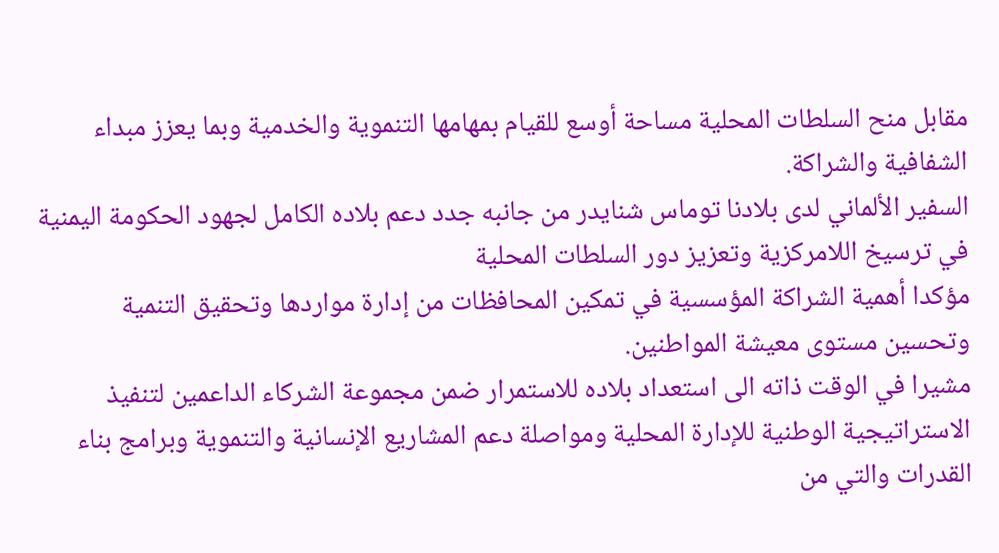مقابل منح السلطات المحلية مساحة أوسع للقيام بمهامها التنموية والخدمية وبما يعزز مبداء الشفافية والشراكة.
السفير الألماني لدى بلادنا توماس شنايدر من جانبه جدد دعم بلاده الكامل لجهود الحكومة اليمنية في ترسيخ اللامركزية وتعزيز دور السلطات المحلية
مؤكدا أهمية الشراكة المؤسسية في تمكين المحافظات من إدارة مواردها وتحقيق التنمية وتحسين مستوى معيشة المواطنين.
مشيرا في الوقت ذاته الى استعداد بلاده للاستمرار ضمن مجموعة الشركاء الداعمين لتنفيذ الاستراتيجية الوطنية للإدارة المحلية ومواصلة دعم المشاريع الإنسانية والتنموية وبرامج بناء القدرات والتي من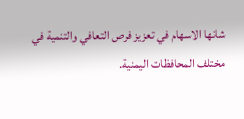شانها الاسهام في تعزيز فرص التعافي والتنمية في مختلف المحافظات اليمنية.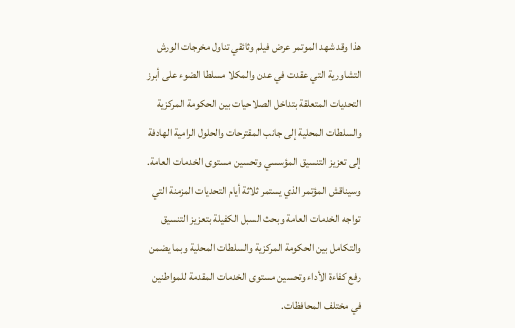هذا وقد شهد الموتمر عرض فيلم وثائقي تناول مخرجات الورش التشاورية التي عقدت في عدن والمكلا مسلطا الضوء على أبرز التحديات المتعلقة بتداخل الصلاحيات بين الحكومة المركزية والسلطات المحلية إلى جانب المقترحات والحلول الرامية الهادفة إلى تعزيز التنسيق المؤسسي وتحسين مستوى الخدمات العامة.
وسيناقش المؤتمر الذي يستمر ثلاثة أيام التحديات المزمنة التي تواجه الخدمات العامة وبحث السبل الكفيلة بتعزيز التنسيق والتكامل بين الحكومة المركزية والسلطات المحلية وبما يضمن رفع كفاءة الأداء وتحسين مستوى الخدمات المقدمة للمواطنين في مختلف المحافظات.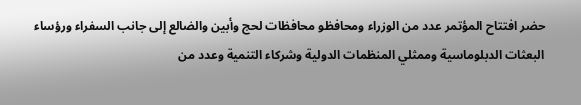حضر افتتاح المؤتمر عدد من الوزراء ومحافظو محافظات لحج وأبين والضالع إلى جانب السفراء ورؤساء البعثات الدبلوماسية وممثلي المنظمات الدولية وشركاء التنمية وعدد من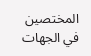المختصين في الجهات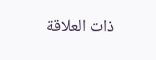ذات العلاقة